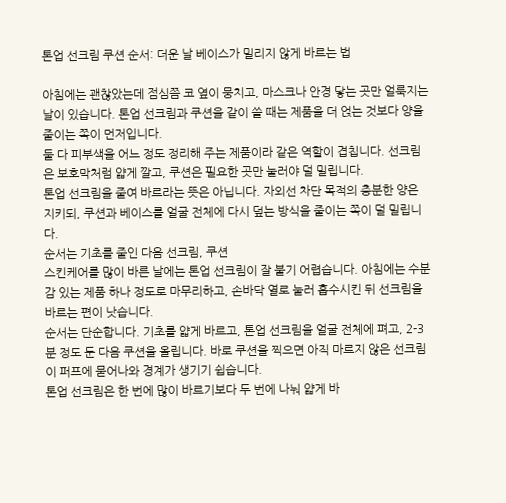톤업 선크림 쿠션 순서: 더운 날 베이스가 밀리지 않게 바르는 법

아침에는 괜찮았는데 점심쯤 코 옆이 뭉치고, 마스크나 안경 닿는 곳만 얼룩지는 날이 있습니다. 톤업 선크림과 쿠션을 같이 쓸 때는 제품을 더 얹는 것보다 양을 줄이는 쪽이 먼저입니다.
둘 다 피부색을 어느 정도 정리해 주는 제품이라 같은 역할이 겹칩니다. 선크림은 보호막처럼 얇게 깔고, 쿠션은 필요한 곳만 눌러야 덜 밀립니다.
톤업 선크림을 줄여 바르라는 뜻은 아닙니다. 자외선 차단 목적의 충분한 양은 지키되, 쿠션과 베이스를 얼굴 전체에 다시 덮는 방식을 줄이는 쪽이 덜 밀립니다.
순서는 기초를 줄인 다음 선크림, 쿠션
스킨케어를 많이 바른 날에는 톤업 선크림이 잘 붙기 어렵습니다. 아침에는 수분감 있는 제품 하나 정도로 마무리하고, 손바닥 열로 눌러 흡수시킨 뒤 선크림을 바르는 편이 낫습니다.
순서는 단순합니다. 기초를 얇게 바르고, 톤업 선크림을 얼굴 전체에 펴고, 2-3분 정도 둔 다음 쿠션을 올립니다. 바로 쿠션을 찍으면 아직 마르지 않은 선크림이 퍼프에 묻어나와 경계가 생기기 쉽습니다.
톤업 선크림은 한 번에 많이 바르기보다 두 번에 나눠 얇게 바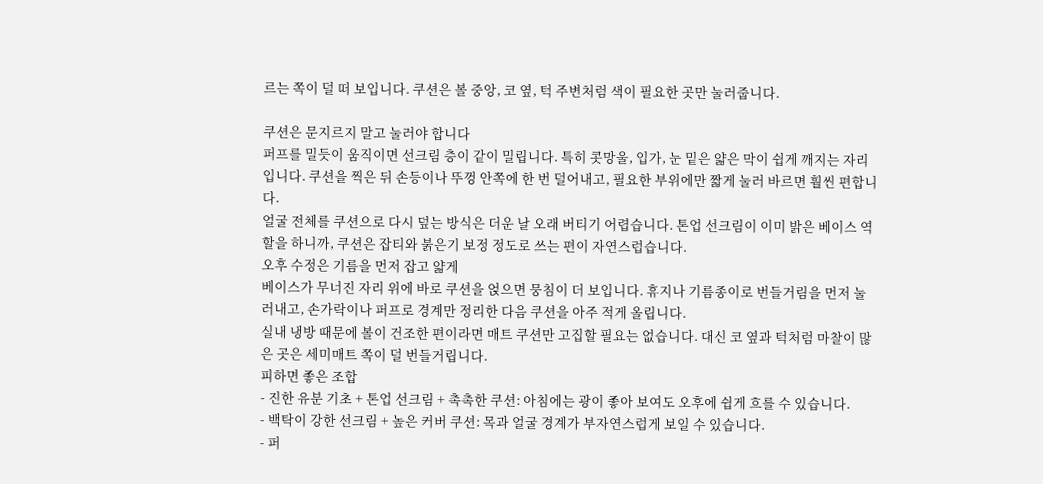르는 쪽이 덜 떠 보입니다. 쿠션은 볼 중앙, 코 옆, 턱 주변처럼 색이 필요한 곳만 눌러줍니다.

쿠션은 문지르지 말고 눌러야 합니다
퍼프를 밀듯이 움직이면 선크림 층이 같이 밀립니다. 특히 콧망울, 입가, 눈 밑은 얇은 막이 쉽게 깨지는 자리입니다. 쿠션을 찍은 뒤 손등이나 뚜껑 안쪽에 한 번 덜어내고, 필요한 부위에만 짧게 눌러 바르면 훨씬 편합니다.
얼굴 전체를 쿠션으로 다시 덮는 방식은 더운 날 오래 버티기 어렵습니다. 톤업 선크림이 이미 밝은 베이스 역할을 하니까, 쿠션은 잡티와 붉은기 보정 정도로 쓰는 편이 자연스럽습니다.
오후 수정은 기름을 먼저 잡고 얇게
베이스가 무너진 자리 위에 바로 쿠션을 얹으면 뭉침이 더 보입니다. 휴지나 기름종이로 번들거림을 먼저 눌러내고, 손가락이나 퍼프로 경계만 정리한 다음 쿠션을 아주 적게 올립니다.
실내 냉방 때문에 볼이 건조한 편이라면 매트 쿠션만 고집할 필요는 없습니다. 대신 코 옆과 턱처럼 마찰이 많은 곳은 세미매트 쪽이 덜 번들거립니다.
피하면 좋은 조합
- 진한 유분 기초 + 톤업 선크림 + 촉촉한 쿠션: 아침에는 광이 좋아 보여도 오후에 쉽게 흐를 수 있습니다.
- 백탁이 강한 선크림 + 높은 커버 쿠션: 목과 얼굴 경계가 부자연스럽게 보일 수 있습니다.
- 퍼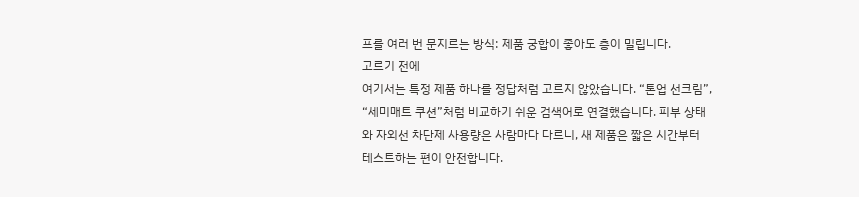프를 여러 번 문지르는 방식: 제품 궁합이 좋아도 층이 밀립니다.
고르기 전에
여기서는 특정 제품 하나를 정답처럼 고르지 않았습니다. “톤업 선크림”, “세미매트 쿠션”처럼 비교하기 쉬운 검색어로 연결했습니다. 피부 상태와 자외선 차단제 사용량은 사람마다 다르니, 새 제품은 짧은 시간부터 테스트하는 편이 안전합니다.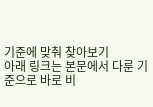기준에 맞춰 찾아보기
아래 링크는 본문에서 다룬 기준으로 바로 비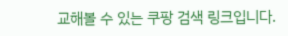교해볼 수 있는 쿠팡 검색 링크입니다.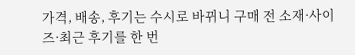가격, 배송, 후기는 수시로 바뀌니 구매 전 소재·사이즈·최근 후기를 한 번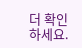더 확인하세요.